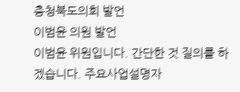충청북도의회 발언
이범윤 의원 발언
이범윤 위원입니다. 간단한 것 질의를 하겠습니다. 주요사업설명자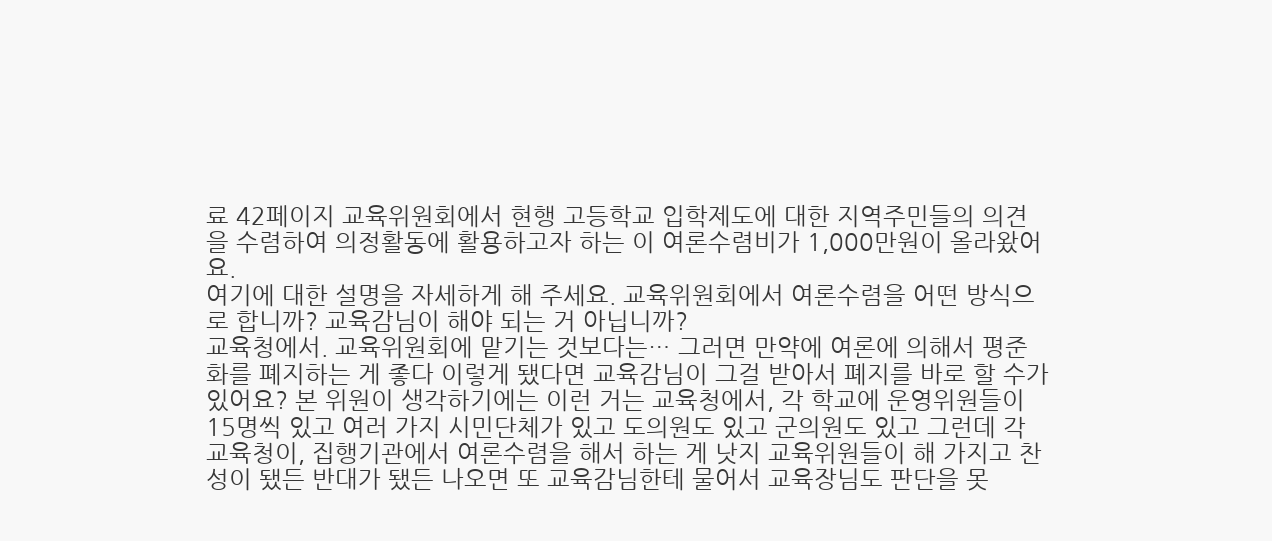료 42페이지 교육위원회에서 현행 고등학교 입학제도에 대한 지역주민들의 의견을 수렴하여 의정활동에 활용하고자 하는 이 여론수렴비가 1,000만원이 올라왔어요.
여기에 대한 설명을 자세하게 해 주세요. 교육위원회에서 여론수렴을 어떤 방식으로 합니까? 교육감님이 해야 되는 거 아닙니까?
교육청에서. 교육위원회에 맡기는 것보다는… 그러면 만약에 여론에 의해서 평준화를 폐지하는 게 좋다 이렇게 됐다면 교육감님이 그걸 받아서 폐지를 바로 할 수가 있어요? 본 위원이 생각하기에는 이런 거는 교육청에서, 각 학교에 운영위원들이 15명씩 있고 여러 가지 시민단체가 있고 도의원도 있고 군의원도 있고 그런데 각 교육청이, 집행기관에서 여론수렴을 해서 하는 게 낫지 교육위원들이 해 가지고 찬성이 됐든 반대가 됐든 나오면 또 교육감님한테 물어서 교육장님도 판단을 못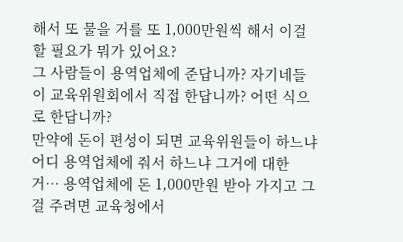해서 또 물을 거를 또 1,000만원씩 해서 이걸 할 필요가 뭐가 있어요?
그 사람들이 용역업체에 준답니까? 자기네들이 교육위원회에서 직접 한답니까? 어떤 식으로 한답니까?
만약에 돈이 편성이 되면 교육위원들이 하느냐 어디 용역업체에 줘서 하느냐 그거에 대한 거… 용역업체에 돈 1,000만원 받아 가지고 그걸 주려면 교육청에서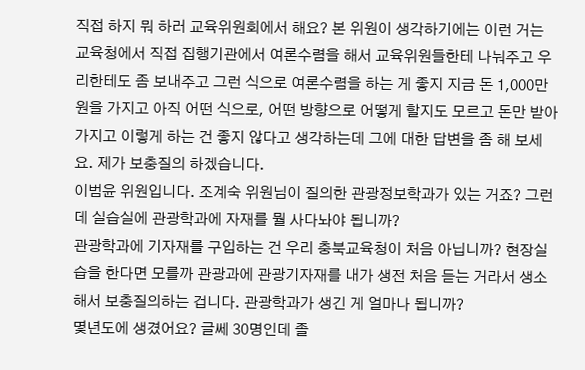직접 하지 뭐 하러 교육위원회에서 해요? 본 위원이 생각하기에는 이런 거는 교육청에서 직접 집행기관에서 여론수렴을 해서 교육위원들한테 나눠주고 우리한테도 좀 보내주고 그런 식으로 여론수렴을 하는 게 좋지 지금 돈 1,000만원을 가지고 아직 어떤 식으로, 어떤 방향으로 어떻게 할지도 모르고 돈만 받아 가지고 이렇게 하는 건 좋지 않다고 생각하는데 그에 대한 답변을 좀 해 보세요. 제가 보충질의 하겠습니다.
이범윤 위원입니다. 조계숙 위원님이 질의한 관광정보학과가 있는 거죠? 그런데 실습실에 관광학과에 자재를 뭘 사다놔야 됩니까?
관광학과에 기자재를 구입하는 건 우리 충북교육청이 처음 아닙니까? 현장실습을 한다면 모를까 관광과에 관광기자재를 내가 생전 처음 듣는 거라서 생소해서 보충질의하는 겁니다. 관광학과가 생긴 게 얼마나 됩니까?
몇년도에 생겼어요? 글쎄 30명인데 졸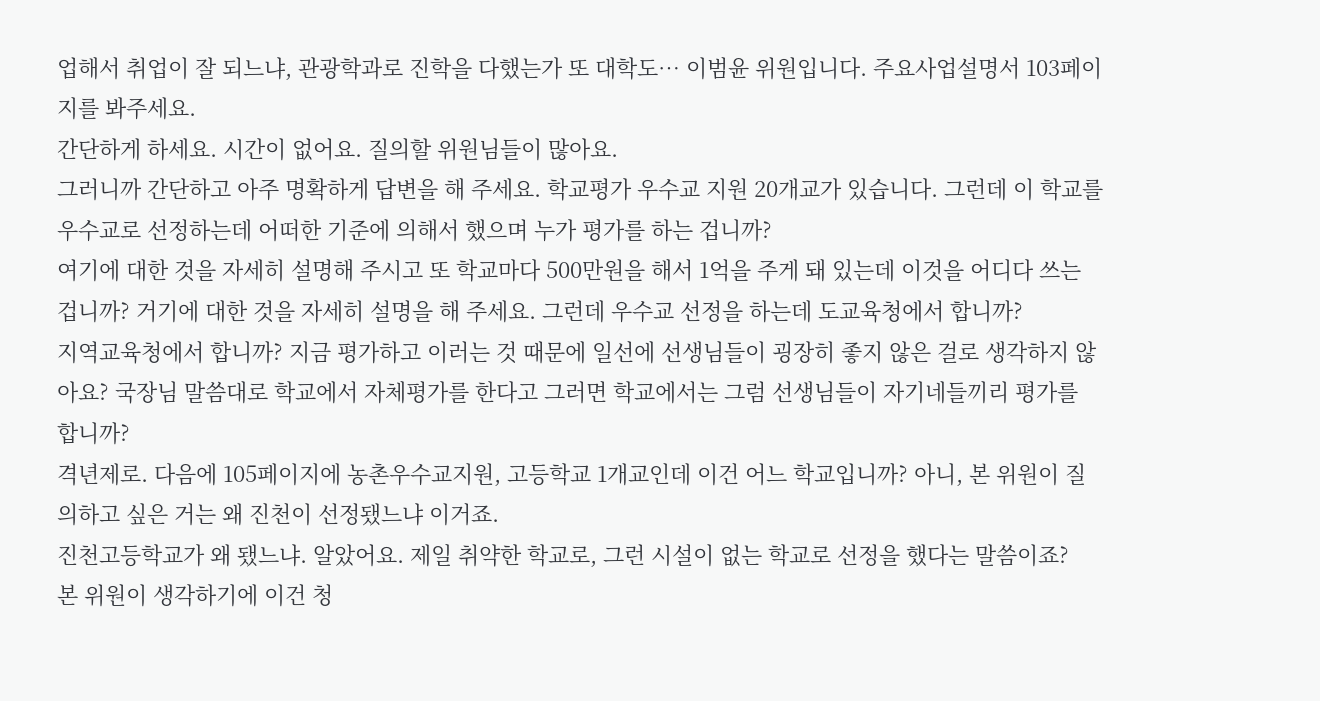업해서 취업이 잘 되느냐, 관광학과로 진학을 다했는가 또 대학도… 이범윤 위원입니다. 주요사업설명서 103페이지를 봐주세요.
간단하게 하세요. 시간이 없어요. 질의할 위원님들이 많아요.
그러니까 간단하고 아주 명확하게 답변을 해 주세요. 학교평가 우수교 지원 20개교가 있습니다. 그런데 이 학교를 우수교로 선정하는데 어떠한 기준에 의해서 했으며 누가 평가를 하는 겁니까?
여기에 대한 것을 자세히 설명해 주시고 또 학교마다 500만원을 해서 1억을 주게 돼 있는데 이것을 어디다 쓰는 겁니까? 거기에 대한 것을 자세히 설명을 해 주세요. 그런데 우수교 선정을 하는데 도교육청에서 합니까?
지역교육청에서 합니까? 지금 평가하고 이러는 것 때문에 일선에 선생님들이 굉장히 좋지 않은 걸로 생각하지 않아요? 국장님 말씀대로 학교에서 자체평가를 한다고 그러면 학교에서는 그럼 선생님들이 자기네들끼리 평가를 합니까?
격년제로. 다음에 105페이지에 농촌우수교지원, 고등학교 1개교인데 이건 어느 학교입니까? 아니, 본 위원이 질의하고 싶은 거는 왜 진천이 선정됐느냐 이거죠.
진천고등학교가 왜 됐느냐. 알았어요. 제일 취약한 학교로, 그런 시설이 없는 학교로 선정을 했다는 말씀이죠?
본 위원이 생각하기에 이건 청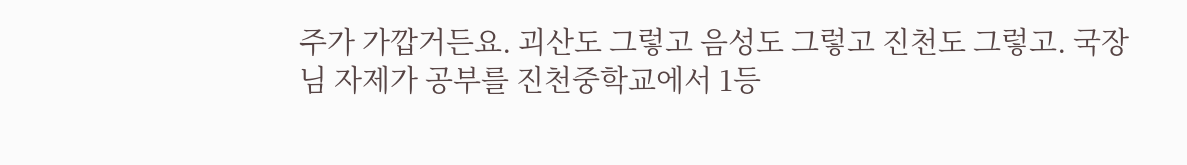주가 가깝거든요. 괴산도 그렇고 음성도 그렇고 진천도 그렇고. 국장님 자제가 공부를 진천중학교에서 1등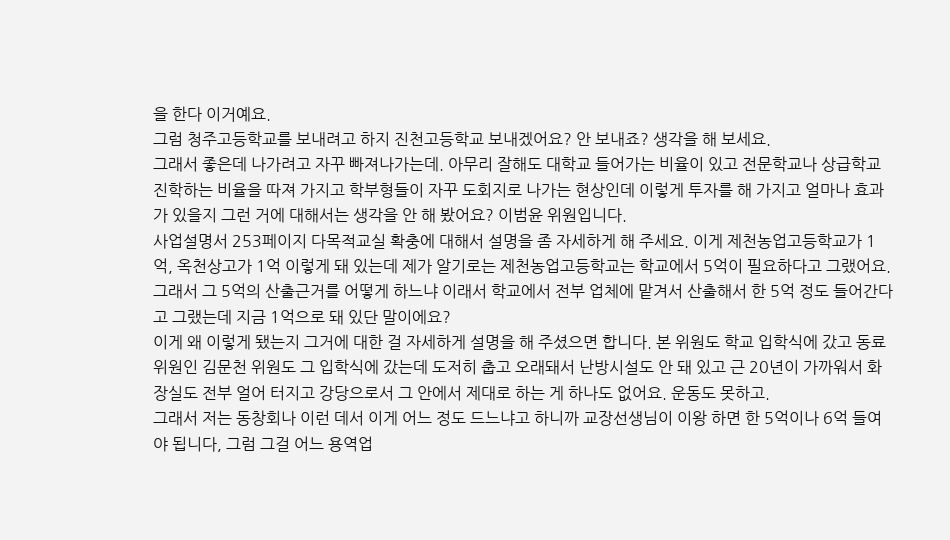을 한다 이거예요.
그럼 청주고등학교를 보내려고 하지 진천고등학교 보내겠어요? 안 보내죠? 생각을 해 보세요.
그래서 좋은데 나가려고 자꾸 빠져나가는데. 아무리 잘해도 대학교 들어가는 비율이 있고 전문학교나 상급학교 진학하는 비율을 따져 가지고 학부형들이 자꾸 도회지로 나가는 현상인데 이렇게 투자를 해 가지고 얼마나 효과가 있을지 그런 거에 대해서는 생각을 안 해 봤어요? 이범윤 위원입니다.
사업설명서 253페이지 다목적교실 확충에 대해서 설명을 좀 자세하게 해 주세요. 이게 제천농업고등학교가 1억, 옥천상고가 1억 이렇게 돼 있는데 제가 알기로는 제천농업고등학교는 학교에서 5억이 필요하다고 그랬어요. 그래서 그 5억의 산출근거를 어떻게 하느냐 이래서 학교에서 전부 업체에 맡겨서 산출해서 한 5억 정도 들어간다고 그랬는데 지금 1억으로 돼 있단 말이에요?
이게 왜 이렇게 됐는지 그거에 대한 걸 자세하게 설명을 해 주셨으면 합니다. 본 위원도 학교 입학식에 갔고 동료위원인 김문천 위원도 그 입학식에 갔는데 도저히 춥고 오래돼서 난방시설도 안 돼 있고 근 20년이 가까워서 화장실도 전부 얼어 터지고 강당으로서 그 안에서 제대로 하는 게 하나도 없어요. 운동도 못하고.
그래서 저는 동창회나 이런 데서 이게 어느 정도 드느냐고 하니까 교장선생님이 이왕 하면 한 5억이나 6억 들여야 됩니다, 그럼 그걸 어느 용역업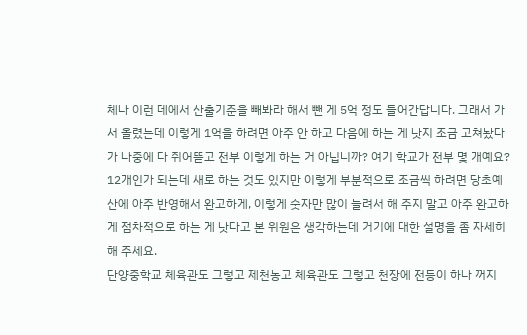체나 이런 데에서 산출기준을 빼봐라 해서 뺀 게 5억 정도 들어간답니다. 그래서 가서 올렸는데 이렇게 1억을 하려면 아주 안 하고 다음에 하는 게 낫지 조금 고쳐놨다가 나중에 다 쥐어뜯고 전부 이렇게 하는 거 아닙니까? 여기 학교가 전부 몇 개예요? 12개인가 되는데 새로 하는 것도 있지만 이렇게 부분적으로 조금씩 하려면 당초예산에 아주 반영해서 완고하게, 이렇게 숫자만 많이 늘려서 해 주지 말고 아주 완고하게 점차적으로 하는 게 낫다고 본 위원은 생각하는데 거기에 대한 설명을 좀 자세히 해 주세요.
단양중학교 체육관도 그렇고 제천농고 체육관도 그렇고 천장에 전등이 하나 꺼지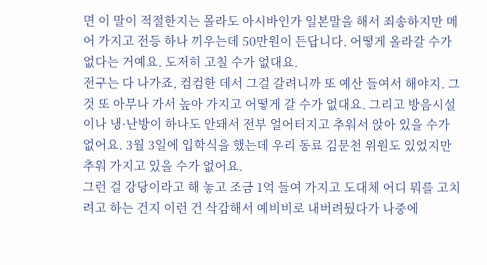면 이 말이 적절한지는 몰라도 아시바인가 일본말을 해서 죄송하지만 메어 가지고 전등 하나 끼우는데 50만원이 든답니다. 어떻게 올라갈 수가 없다는 거예요. 도저히 고칠 수가 없대요.
전구는 다 나가죠, 컴컴한 데서 그걸 갈려니까 또 예산 들여서 해야지. 그것 또 아무나 가서 높아 가지고 어떻게 갈 수가 없대요. 그리고 방음시설이나 냉·난방이 하나도 안돼서 전부 얼어터지고 추워서 앉아 있을 수가 없어요. 3월 3일에 입학식을 했는데 우리 동료 김문천 위원도 있었지만 추워 가지고 있을 수가 없어요.
그런 걸 강당이라고 해 놓고 조금 1억 들여 가지고 도대체 어디 뭐를 고치려고 하는 건지 이런 건 삭감해서 예비비로 내버려뒀다가 나중에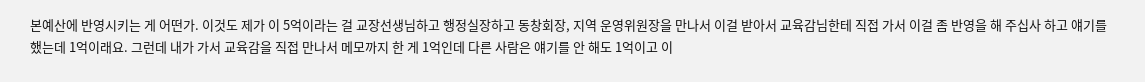본예산에 반영시키는 게 어떤가. 이것도 제가 이 5억이라는 걸 교장선생님하고 행정실장하고 동창회장, 지역 운영위원장을 만나서 이걸 받아서 교육감님한테 직접 가서 이걸 좀 반영을 해 주십사 하고 얘기를 했는데 1억이래요. 그런데 내가 가서 교육감을 직접 만나서 메모까지 한 게 1억인데 다른 사람은 얘기를 안 해도 1억이고 이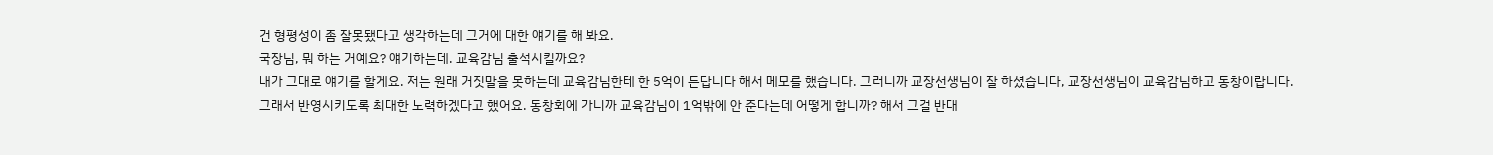건 형평성이 좀 잘못됐다고 생각하는데 그거에 대한 얘기를 해 봐요.
국장님, 뭐 하는 거예요? 얘기하는데. 교육감님 출석시킬까요?
내가 그대로 얘기를 할게요. 저는 원래 거짓말을 못하는데 교육감님한테 한 5억이 든답니다 해서 메모를 했습니다. 그러니까 교장선생님이 잘 하셨습니다, 교장선생님이 교육감님하고 동창이랍니다.
그래서 반영시키도록 최대한 노력하겠다고 했어요. 동창회에 가니까 교육감님이 1억밖에 안 준다는데 어떻게 합니까? 해서 그걸 반대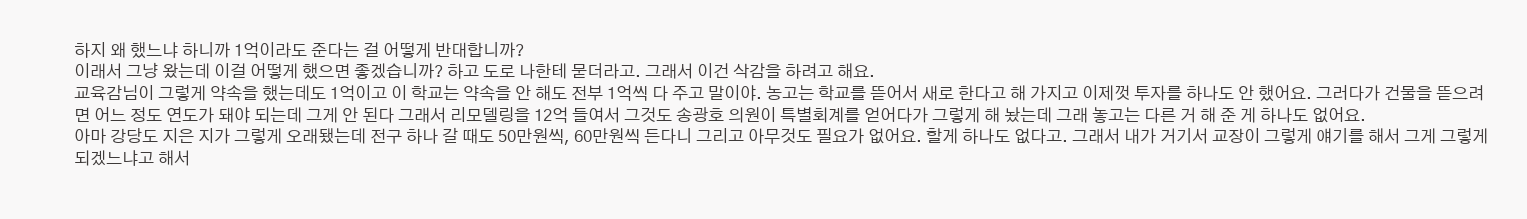하지 왜 했느냐 하니까 1억이라도 준다는 걸 어떻게 반대합니까?
이래서 그냥 왔는데 이걸 어떻게 했으면 좋겠습니까? 하고 도로 나한테 묻더라고. 그래서 이건 삭감을 하려고 해요.
교육감님이 그렇게 약속을 했는데도 1억이고 이 학교는 약속을 안 해도 전부 1억씩 다 주고 말이야. 농고는 학교를 뜯어서 새로 한다고 해 가지고 이제껏 투자를 하나도 안 했어요. 그러다가 건물을 뜯으려면 어느 정도 연도가 돼야 되는데 그게 안 된다 그래서 리모델링을 12억 들여서 그것도 송광호 의원이 특별회계를 얻어다가 그렇게 해 놨는데 그래 놓고는 다른 거 해 준 게 하나도 없어요.
아마 강당도 지은 지가 그렇게 오래됐는데 전구 하나 갈 때도 50만원씩, 60만원씩 든다니 그리고 아무것도 필요가 없어요. 할게 하나도 없다고. 그래서 내가 거기서 교장이 그렇게 얘기를 해서 그게 그렇게 되겠느냐고 해서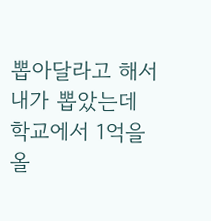뽑아달라고 해서 내가 뽑았는데 학교에서 1억을 올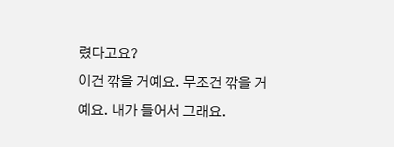렸다고요?
이건 깎을 거예요. 무조건 깎을 거예요. 내가 들어서 그래요.